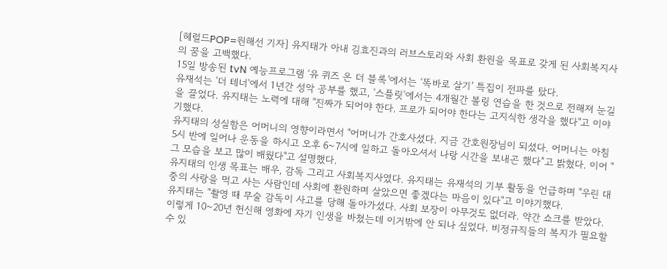[헤럴드POP=원해선 기자] 유지태가 아내 김효진과의 러브스토리와 사회 환원을 목표로 갖게 된 사회복지사의 꿈을 고백했다.
15일 방송된 tvN 예능프로그램 ‘유 퀴즈 온 더 블록’에서는 ‘똑바로 살기’ 특집이 전파를 탔다.
유재석는 '더 테너'에서 1년간 성악 공부를 했고, '스플릿'에서는 4개월간 볼링 연습을 한 것으로 전해져 눈길을 끌었다. 유지태는 노력에 대해 "진짜가 되어야 한다. 프로가 되어야 한다는 고지식한 생각을 했다"고 이야기했다.
유지태의 성실함은 어머니의 영향이라면서 "어머니가 간호사셨다. 지금 간호원장님이 되셨다. 어머니는 아침 5시 반에 일어나 운동을 하시고 오후 6~7시에 일하고 돌아오셔서 나랑 시간을 보내곤 했다”고 밝혔다. 이어 "그 모습을 보고 많이 배웠다"고 설명했다.
유지태의 인생 목표는 배우, 감독 그리고 사회복지사였다. 유지태는 유재석의 기부 활동을 언급하며 "우린 대중의 사랑을 먹고 사는 사람인데 사회에 환원하며 살았으면 좋겠다는 마음이 있다"고 이야기했다.
유지태는 "촬영 때 무술 감독이 사고를 당해 돌아가셨다. 사회 보장이 아무것도 없더라. 약간 쇼크를 받았다. 이렇게 10~20년 헌신해 영화에 자기 인생을 바쳤는데 이거밖에 안 되나 싶었다. 비정규직들의 복지가 필요할 수 있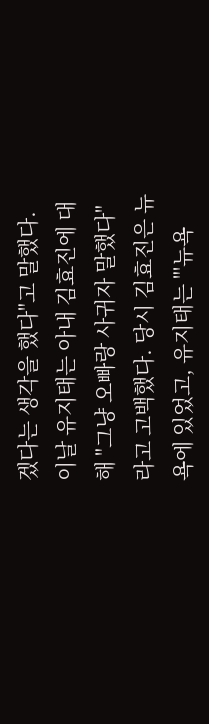겠다는 생각을 했다"고 말했다.
이날 유지태는 아내 김효진에 대해 "그냥 오빠랑 사귀자 말했다"라고 고백했다. 당시 김효진은 뉴욕에 있었고, 유지태는 "'뉴욕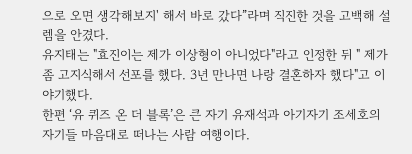으로 오면 생각해보지' 해서 바로 갔다”라며 직진한 것을 고백해 설렘을 안겼다.
유지태는 "효진이는 제가 이상형이 아니었다"라고 인정한 뒤 " 제가 좀 고지식해서 선포를 했다. 3년 만나면 나랑 결혼하자 했다"고 이야기했다.
한편 ‘유 퀴즈 온 더 블록’은 큰 자기 유재석과 아기자기 조세호의 자기들 마음대로 떠나는 사람 여행이다.